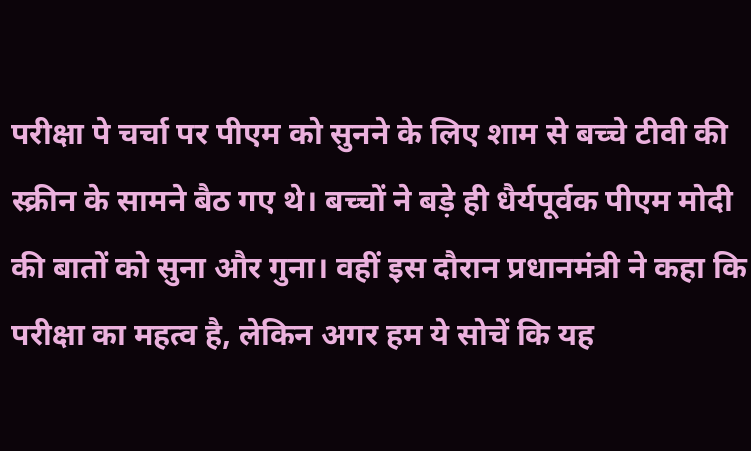परीक्षा पे चर्चा पर पीएम को सुनने के लिए शाम से बच्चे टीवी की स्क्रीन के सामने बैठ गए थे। बच्चों ने बड़े ही धैर्यपूर्वक पीएम मोदी की बातों को सुना और गुना। वहीं इस दौरान प्रधानमंत्री ने कहा कि परीक्षा का महत्व है, लेकिन अगर हम ये सोचें कि यह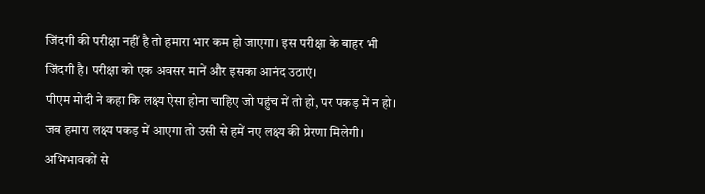जिंदगी की परीक्षा नहीं है तो हमारा भार कम हो जाएगा। इस परीक्षा के बाहर भी जिंदगी है। परीक्षा को एक अवसर मानें और इसका आनंद उठाएं।
पीएम मोदी ने कहा कि लक्ष्य ऐसा होना चाहिए जो पहुंच में तो हो, पर पकड़ में न हो। जब हमारा लक्ष्य पकड़ में आएगा तो उसी से हमें नए लक्ष्य की प्रेरणा मिलेगी। अभिभावकों से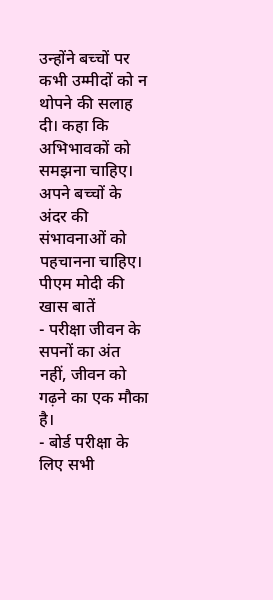उन्होंने बच्चों पर कभी उम्मीदों को न थोपने की सलाह दी। कहा कि अभिभावकों को समझना चाहिए। अपने बच्चों के अंदर की संभावनाओं को पहचानना चाहिए।
पीएम मोदी की खास बातें
- परीक्षा जीवन के सपनों का अंत नहीं, जीवन को गढ़ने का एक मौका है।
- बोर्ड परीक्षा के लिए सभी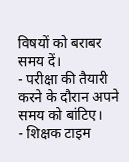विषयों को बराबर समय दें।
- परीक्षा की तैयारी करने के दौरान अपने समय को बांटिए।
- शिक्षक टाइम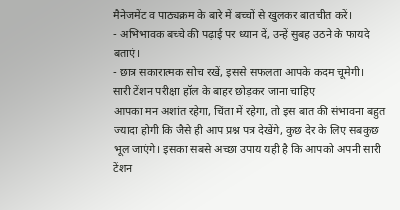मैनेजमेंट व पाठ्यक्रम के बारे में बच्चों से खुलकर बातचीत करें।
- अभिभावक बच्चे की पढ़ाई पर ध्यान दें, उन्हें सुबह उठने के फायदे बताएं।
- छात्र सकारात्मक सोच रखें, इससे सफलता आपके कदम चूमेगी।
सारी टेंशन परीक्षा हॉल के बाहर छोड़कर जाना चाहिए
आपका मन अशांत रहेगा, चिंता में रहेगा, तो इस बात की संभावना बहुत ज्यादा होगी कि जैसे ही आप प्रश्न पत्र देखेंगे, कुछ देर के लिए सबकुछ भूल जाएंगे। इसका सबसे अच्छा उपाय यही है कि आपको अपनी सारी टेंशन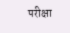परीक्षा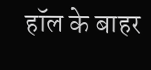हॉल के बाहर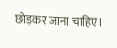छोड़कर जाना चाहिए।